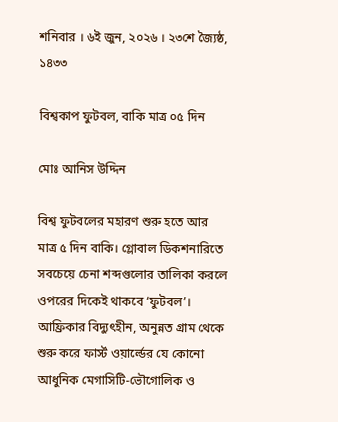শনিবার । ৬ই জুন, ২০২৬ । ২৩শে জ্যৈষ্ঠ, ১৪৩৩

বিশ্বকাপ ফুটবল, বাকি মাত্র ০৫ দিন

মোঃ আনিস উদ্দিন

বিশ্ব ফুটবলের মহারণ শুরু হতে আর মাত্র ৫ দিন বাকি। গ্লোবাল ডিকশনারিতে সবচেয়ে চেনা শব্দগুলোর তালিকা করলে ওপরের দিকেই থাকবে ‘ফুটবল’। আফ্রিকার বিদ্যুৎহীন, অনুন্নত গ্রাম থেকে শুরু করে ফার্স্ট ওয়ার্ল্ডের যে কোনো আধুনিক মেগাসিটি-ভৌগোলিক ও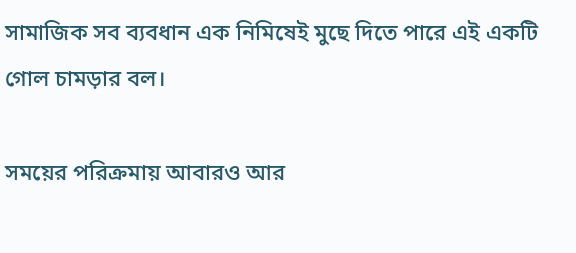সামাজিক সব ব্যবধান এক নিমিষেই মুছে দিতে পারে এই একটি গোল চামড়ার বল।

সময়ের পরিক্রমায় আবারও আর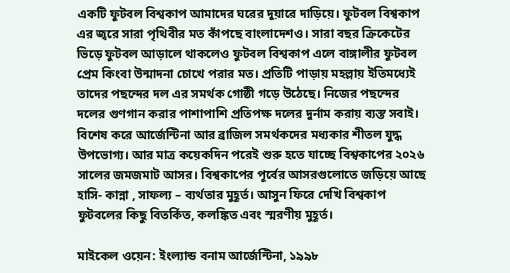একটি ফুটবল বিশ্বকাপ আমাদের ঘরের দুয়ারে দাড়িয়ে। ফুটবল বিশ্বকাপ এর জ্বরে সারা পৃথিবীর মত কাঁপছে বাংলাদেশও। সারা বছর ক্রিকেটের ভিড়ে ফুটবল আড়ালে থাকলেও ফুটবল বিশ্বকাপ এলে বাঙ্গালীর ফুটবল প্রেম কিংবা উন্মাদনা চোখে পরার মত। প্রতিটি পাড়ায় মহল্লায় ইতিমধ্যেই তাদের পছন্দের দল এর সমর্থক গোষ্ঠী গড়ে উঠেছে। নিজের পছন্দের দলের গুণগান করার পাশাপাশি প্রতিপক্ষ দলের দুর্নাম করায় ব্যস্ত সবাই। বিশেষ করে আর্জেন্টিনা আর ব্রাজিল সমর্থকদের মধ্যকার শীতল যুদ্ধ উপভোগ্য। আর মাত্র কয়েকদিন পরেই শুরু হতে যাচ্ছে বিশ্বকাপের ২০২৬ সালের জমজমাট আসর। বিশ্বকাপের পূর্বের আসরগুলোতে জড়িয়ে আছে হাসি- কান্না , সাফল্য – ব্যর্থতার মুহূর্ত। আসুন ফিরে দেখি বিশ্বকাপ ফুটবলের কিছু বিতর্কিত, কলঙ্কিত এবং স্মরণীয় মুহূর্ত।

মাইকেল ওয়েন: ইংল্যান্ড বনাম আর্জেন্টিনা, ১৯৯৮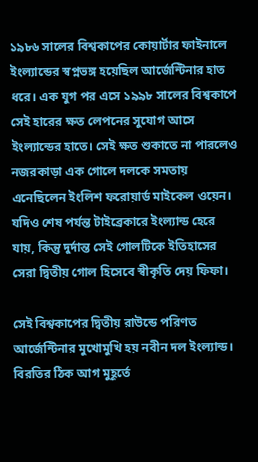১৯৮৬ সালের বিশ্বকাপের কোয়ার্টার ফাইনালে ইংল্যান্ডের স্বপ্নভঙ্গ হয়েছিল আর্জেন্টিনার হাত ধরে। এক যুগ পর এসে ১৯৯৮ সালের বিশ্বকাপে সেই হারের ক্ষত লেপনের সুযোগ আসে ইংল্যান্ডের হাতে। সেই ক্ষত শুকাতে না পারলেও নজরকাড়া এক গোলে দলকে সমতায় এনেছিলেন ইংলিশ ফরোয়ার্ড মাইকেল ওয়েন। যদিও শেষ পর্যন্ত টাইব্রেকারে ইংল্যান্ড হেরে যায়, কিন্তু দুর্দান্ত সেই গোলটিকে ইতিহাসের সেরা দ্বিতীয় গোল হিসেবে স্বীকৃতি দেয় ফিফা।

সেই বিশ্বকাপের দ্বিতীয় রাউন্ডে পরিণত আর্জেন্টিনার মুখোমুখি হয় নবীন দল ইংল্যান্ড। বিরতির ঠিক আগ মুহূর্তে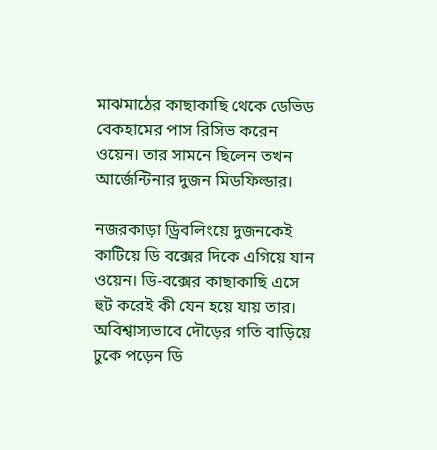মাঝমাঠের কাছাকাছি থেকে ডেভিড বেকহামের পাস রিসিভ করেন ওয়েন। তার সামনে ছিলেন তখন আর্জেন্টিনার দুজন মিডফিল্ডার।

নজরকাড়া ড্রিবলিংয়ে দুজনকেই কাটিয়ে ডি বক্সের দিকে এগিয়ে যান ওয়েন। ডি-বক্সের কাছাকাছি এসে হুট করেই কী যেন হয়ে যায় তার। অবিশ্বাস্যভাবে দৌড়ের গতি বাড়িয়ে ঢুকে পড়েন ডি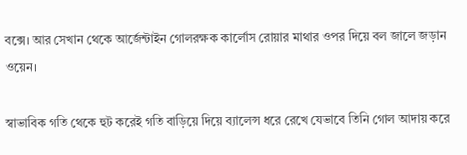বক্সে। আর সেখান থেকে আর্জেন্টাইন গোলরক্ষক কার্লোস রোয়ার মাথার ওপর দিয়ে বল জালে জড়ান ওয়েন।

স্বাভাবিক গতি থেকে হুট করেই গতি বাড়িয়ে দিয়ে ব্যালেন্স ধরে রেখে যেভাবে তিনি গোল আদায় করে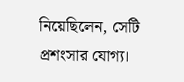নিয়েছিলেন, সেটি প্রশংসার যোগ্য।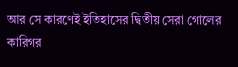আর সে কারণেই ইতিহাসের দ্বিতীয় সেরা গোলের কারিগর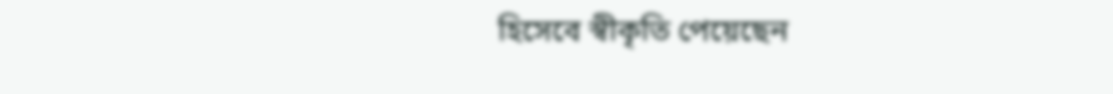হিসেবে স্বীকৃতি পেয়েছেন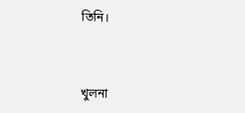তিনি।



খুলনা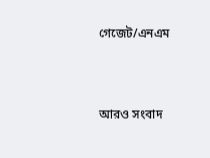গেজেট/এনএম




আরও সংবাদ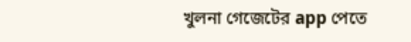খুলনা গেজেটের app পেতে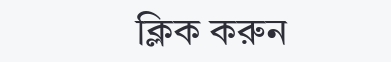ক্লিক করুন